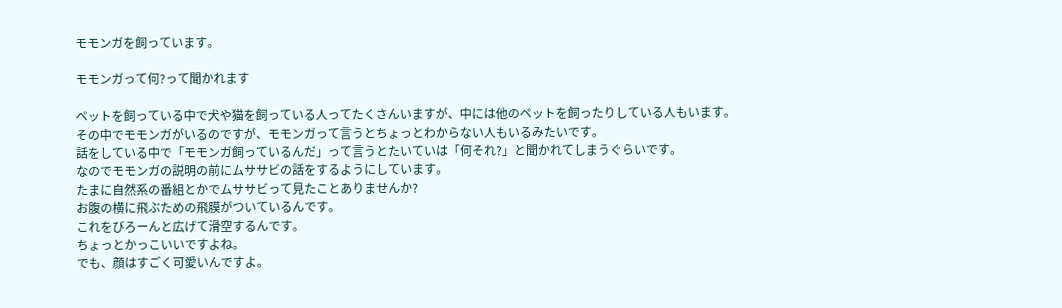モモンガを飼っています。

モモンガって何?って聞かれます

ペットを飼っている中で犬や猫を飼っている人ってたくさんいますが、中には他のペットを飼ったりしている人もいます。
その中でモモンガがいるのですが、モモンガって言うとちょっとわからない人もいるみたいです。
話をしている中で「モモンガ飼っているんだ」って言うとたいていは「何それ?」と聞かれてしまうぐらいです。
なのでモモンガの説明の前にムササビの話をするようにしています。
たまに自然系の番組とかでムササビって見たことありませんか?
お腹の横に飛ぶための飛膜がついているんです。
これをびろーんと広げて滑空するんです。
ちょっとかっこいいですよね。
でも、顔はすごく可愛いんですよ。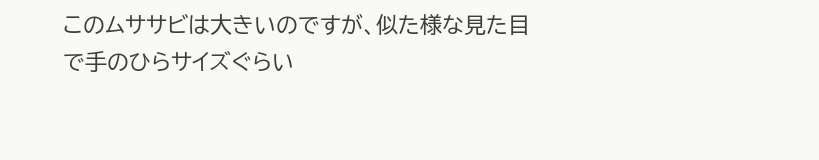このムササビは大きいのですが、似た様な見た目で手のひらサイズぐらい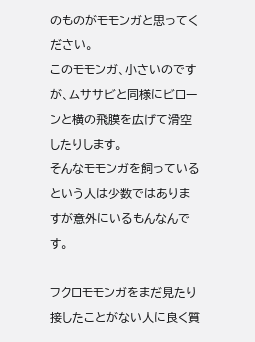のものがモモンガと思ってください。
このモモンガ、小さいのですが、ムササビと同様にビローンと横の飛膜を広げて滑空したりします。
そんなモモンガを飼っているという人は少数ではありますが意外にいるもんなんです。

フクロモモンガをまだ見たり接したことがない人に良く質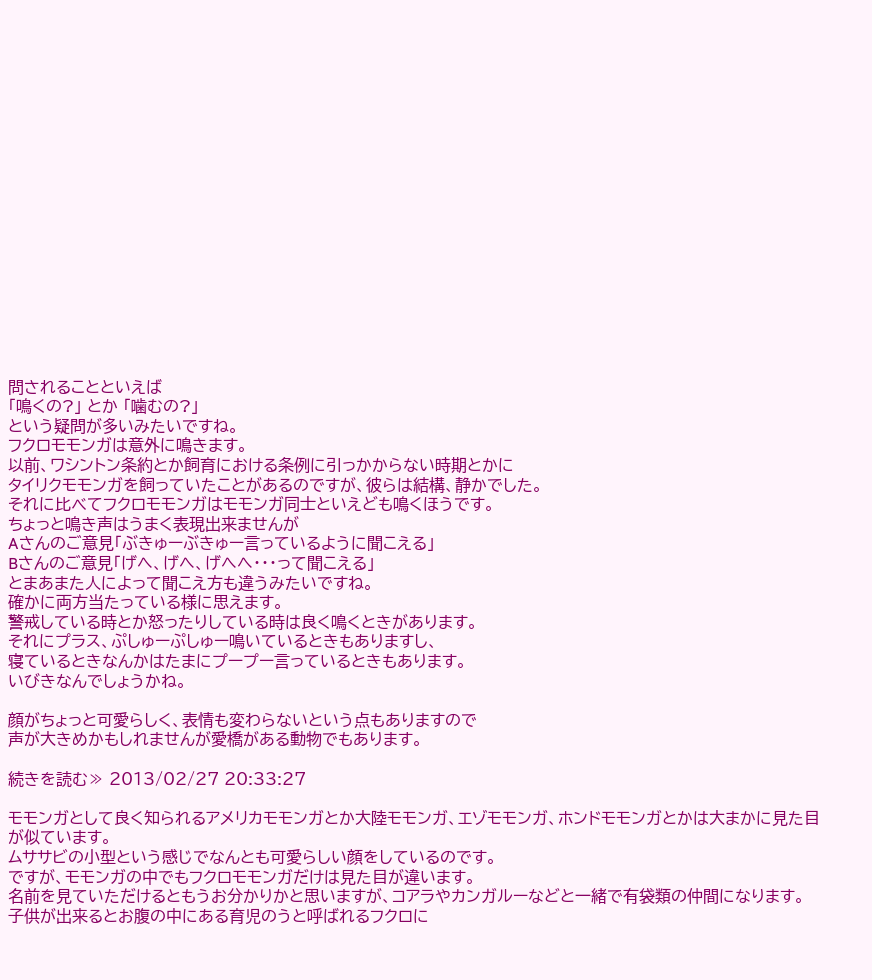問されることといえば
「鳴くの?」 とか 「噛むの?」
という疑問が多いみたいですね。
フクロモモンガは意外に鳴きます。
以前、ワシントン条約とか飼育における条例に引っかからない時期とかに
タイリクモモンガを飼っていたことがあるのですが、彼らは結構、静かでした。
それに比べてフクロモモンガはモモンガ同士といえども鳴くほうです。
ちょっと鳴き声はうまく表現出来ませんが
Aさんのご意見「ぶきゅーぶきゅー言っているように聞こえる」
Bさんのご意見「げへ、げへ、げへへ・・・って聞こえる」
とまあまた人によって聞こえ方も違うみたいですね。
確かに両方当たっている様に思えます。
警戒している時とか怒ったりしている時は良く鳴くときがあります。
それにプラス、ぷしゅーぷしゅー鳴いているときもありますし、
寝ているときなんかはたまにプープー言っているときもあります。
いびきなんでしょうかね。

顔がちょっと可愛らしく、表情も変わらないという点もありますので
声が大きめかもしれませんが愛橋がある動物でもあります。

続きを読む≫ 2013/02/27 20:33:27

モモンガとして良く知られるアメリカモモンガとか大陸モモンガ、エゾモモンガ、ホンドモモンガとかは大まかに見た目が似ています。
ムササビの小型という感じでなんとも可愛らしい顔をしているのです。
ですが、モモンガの中でもフクロモモンガだけは見た目が違います。
名前を見ていただけるともうお分かりかと思いますが、コアラやカンガルーなどと一緒で有袋類の仲間になります。
子供が出来るとお腹の中にある育児のうと呼ばれるフクロに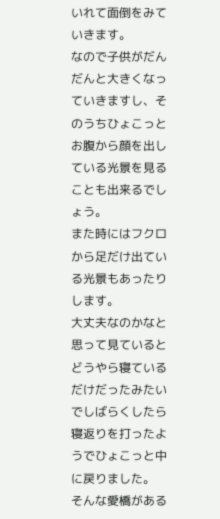いれて面倒をみていきます。
なので子供がだんだんと大きくなっていきますし、そのうちひょこっとお腹から顔を出している光景を見ることも出来るでしょう。
また時にはフクロから足だけ出ている光景もあったりします。
大丈夫なのかなと思って見ているとどうやら寝ているだけだったみたいでしばらくしたら寝返りを打ったようでひょこっと中に戻りました。
そんな愛橋がある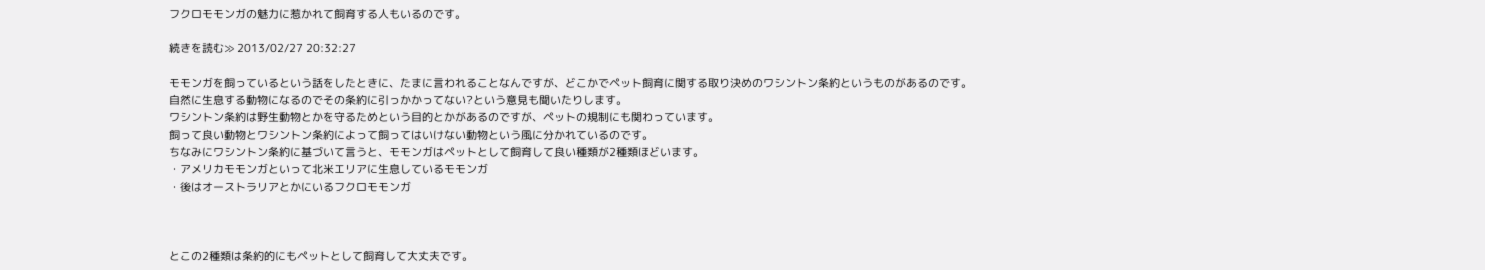フクロモモンガの魅力に惹かれて飼育する人もいるのです。

続きを読む≫ 2013/02/27 20:32:27

モモンガを飼っているという話をしたときに、たまに言われることなんですが、どこかでペット飼育に関する取り決めのワシントン条約というものがあるのです。
自然に生息する動物になるのでその条約に引っかかってない?という意見も聞いたりします。
ワシントン条約は野生動物とかを守るためという目的とかがあるのですが、ペットの規制にも関わっています。
飼って良い動物とワシントン条約によって飼ってはいけない動物という風に分かれているのです。
ちなみにワシントン条約に基づいて言うと、モモンガはペットとして飼育して良い種類が2種類ほどいます。
・アメリカモモンガといって北米エリアに生息しているモモンガ
・後はオーストラリアとかにいるフクロモモンガ



とこの2種類は条約的にもペットとして飼育して大丈夫です。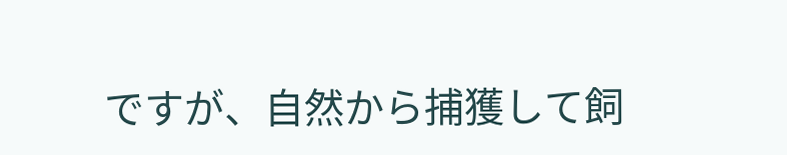ですが、自然から捕獲して飼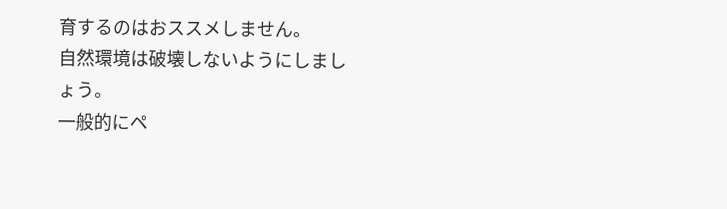育するのはおススメしません。
自然環境は破壊しないようにしましょう。
一般的にペ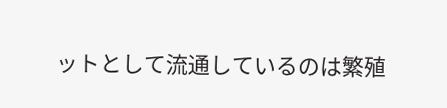ットとして流通しているのは繁殖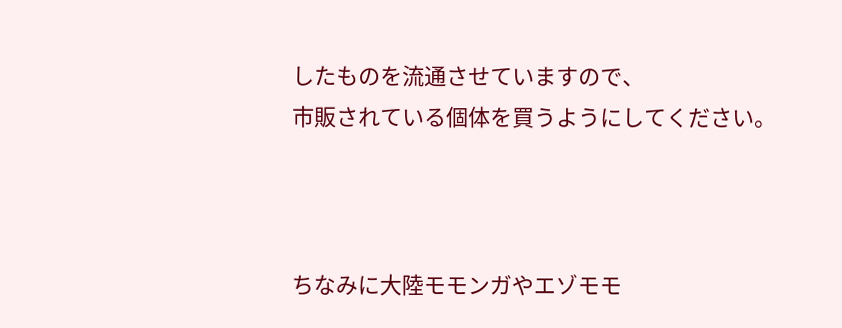したものを流通させていますので、
市販されている個体を買うようにしてください。



ちなみに大陸モモンガやエゾモモ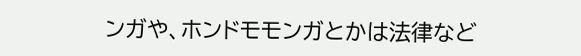ンガや、ホンドモモンガとかは法律など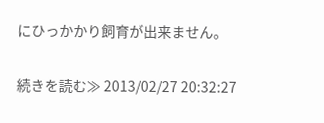にひっかかり飼育が出来ません。

続きを読む≫ 2013/02/27 20:32:27